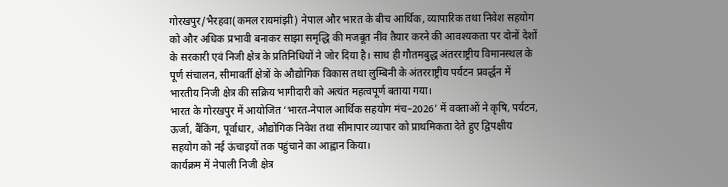गोरखपुर/भैरहवा(कमल रायमांझी) नेपाल और भारत के बीच आर्थिक, व्यापारिक तथा निवेश सहयोग को और अधिक प्रभावी बनाकर साझा समृद्धि की मजबूत नींव तैयार करने की आवश्यकता पर दोनों देशों के सरकारी एवं निजी क्षेत्र के प्रतिनिधियों ने जोर दिया है। साथ ही गौतमबुद्ध अंतरराष्ट्रीय विमानस्थल के पूर्ण संचालन, सीमावर्ती क्षेत्रों के औद्योगिक विकास तथा लुम्बिनी के अंतरराष्ट्रीय पर्यटन प्रवर्द्धन में भारतीय निजी क्षेत्र की सक्रिय भागीदारी को अत्यंत महत्वपूर्ण बताया गया।
भारत के गोरखपुर में आयोजित ‘भारत-नेपाल आर्थिक सहयोग मंच–2026’ में वक्ताओं ने कृषि, पर्यटन, ऊर्जा, बैंकिंग, पूर्वाधार, औद्योगिक निवेश तथा सीमापार व्यापार को प्राथमिकता देते हुए द्विपक्षीय सहयोग को नई ऊंचाइयों तक पहुंचाने का आह्वान किया।
कार्यक्रम में नेपाली निजी क्षेत्र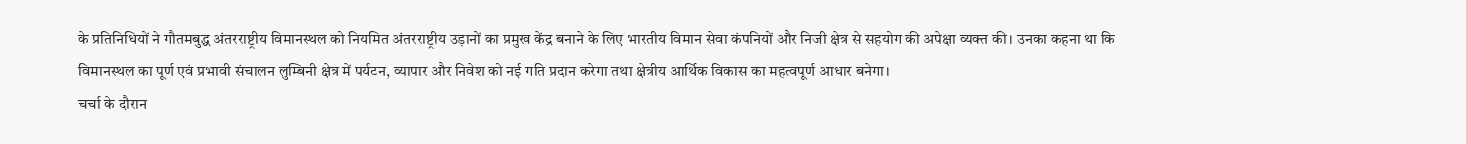के प्रतिनिधियों ने गौतमबुद्ध अंतरराष्ट्रीय विमानस्थल को नियमित अंतरराष्ट्रीय उड़ानों का प्रमुख केंद्र बनाने के लिए भारतीय विमान सेवा कंपनियों और निजी क्षेत्र से सहयोग की अपेक्षा व्यक्त की। उनका कहना था कि विमानस्थल का पूर्ण एवं प्रभावी संचालन लुम्बिनी क्षेत्र में पर्यटन, व्यापार और निवेश को नई गति प्रदान करेगा तथा क्षेत्रीय आर्थिक विकास का महत्वपूर्ण आधार बनेगा।
चर्चा के दौरान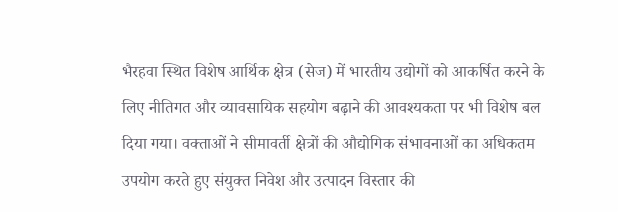भैरहवा स्थित विशेष आर्थिक क्षेत्र (सेज) में भारतीय उद्योगों को आकर्षित करने के लिए नीतिगत और व्यावसायिक सहयोग बढ़ाने की आवश्यकता पर भी विशेष बल दिया गया। वक्ताओं ने सीमावर्ती क्षेत्रों की औद्योगिक संभावनाओं का अधिकतम उपयोग करते हुए संयुक्त निवेश और उत्पादन विस्तार की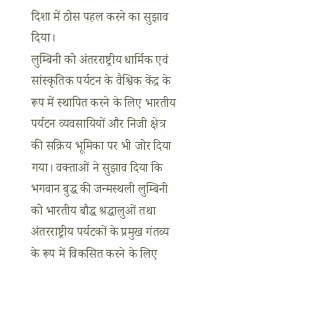दिशा में ठोस पहल करने का सुझाव दिया।
लुम्बिनी को अंतरराष्ट्रीय धार्मिक एवं सांस्कृतिक पर्यटन के वैश्विक केंद्र के रूप में स्थापित करने के लिए भारतीय पर्यटन व्यवसायियों और निजी क्षेत्र की सक्रिय भूमिका पर भी जोर दिया गया। वक्ताओं ने सुझाव दिया कि भगवान बुद्ध की जन्मस्थली लुम्बिनी को भारतीय बौद्ध श्रद्धालुओं तथा अंतरराष्ट्रीय पर्यटकों के प्रमुख गंतव्य के रूप में विकसित करने के लिए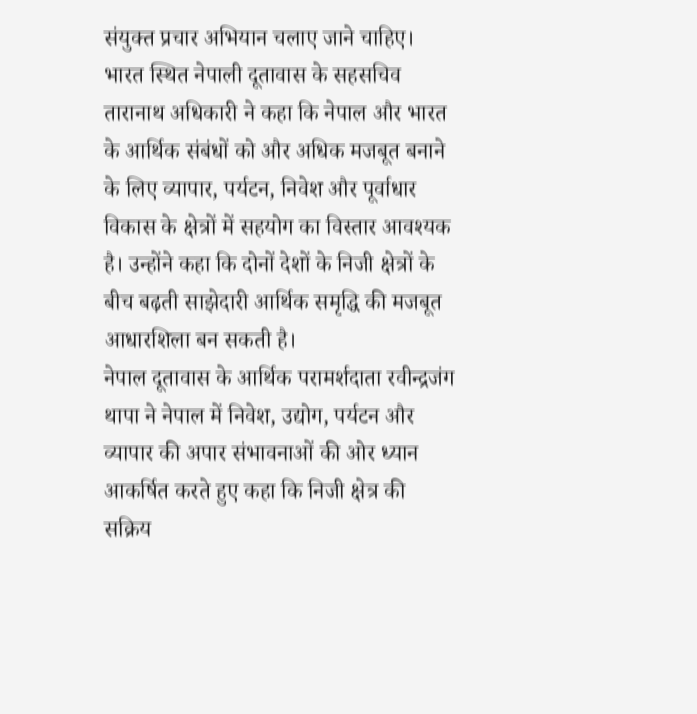संयुक्त प्रचार अभियान चलाए जाने चाहिए।
भारत स्थित नेपाली दूतावास के सहसचिव तारानाथ अधिकारी ने कहा कि नेपाल और भारत के आर्थिक संबंधों को और अधिक मजबूत बनाने के लिए व्यापार, पर्यटन, निवेश और पूर्वाधार विकास के क्षेत्रों में सहयोग का विस्तार आवश्यक है। उन्होंने कहा कि दोनों देशों के निजी क्षेत्रों के बीच बढ़ती साझेदारी आर्थिक समृद्धि की मजबूत आधारशिला बन सकती है।
नेपाल दूतावास के आर्थिक परामर्शदाता रवीन्द्रजंग थापा ने नेपाल में निवेश, उद्योग, पर्यटन और व्यापार की अपार संभावनाओं की ओर ध्यान आकर्षित करते हुए कहा कि निजी क्षेत्र की सक्रिय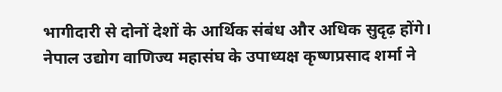भागीदारी से दोनों देशों के आर्थिक संबंध और अधिक सुदृढ़ होंगे।
नेपाल उद्योग वाणिज्य महासंघ के उपाध्यक्ष कृष्णप्रसाद शर्मा ने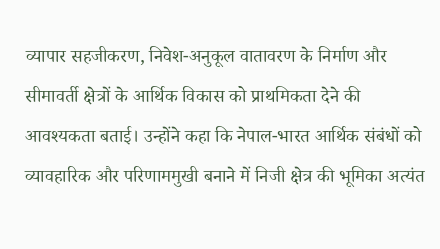व्यापार सहजीकरण, निवेश-अनुकूल वातावरण के निर्माण और सीमावर्ती क्षेत्रों के आर्थिक विकास को प्राथमिकता देने की आवश्यकता बताई। उन्होंने कहा कि नेपाल-भारत आर्थिक संबंधों को व्यावहारिक और परिणाममुखी बनाने में निजी क्षेत्र की भूमिका अत्यंत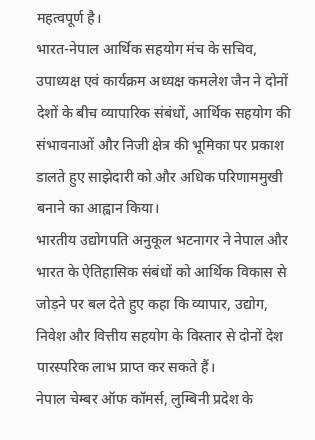महत्वपूर्ण है।
भारत-नेपाल आर्थिक सहयोग मंच के सचिव, उपाध्यक्ष एवं कार्यक्रम अध्यक्ष कमलेश जैन ने दोनों देशों के बीच व्यापारिक संबंधों, आर्थिक सहयोग की संभावनाओं और निजी क्षेत्र की भूमिका पर प्रकाश डालते हुए साझेदारी को और अधिक परिणाममुखी बनाने का आह्वान किया।
भारतीय उद्योगपति अनुकूल भटनागर ने नेपाल और भारत के ऐतिहासिक संबंधों को आर्थिक विकास से जोड़ने पर बल देते हुए कहा कि व्यापार, उद्योग, निवेश और वित्तीय सहयोग के विस्तार से दोनों देश पारस्परिक लाभ प्राप्त कर सकते हैं।
नेपाल चेम्बर ऑफ कॉमर्स, लुम्बिनी प्रदेश के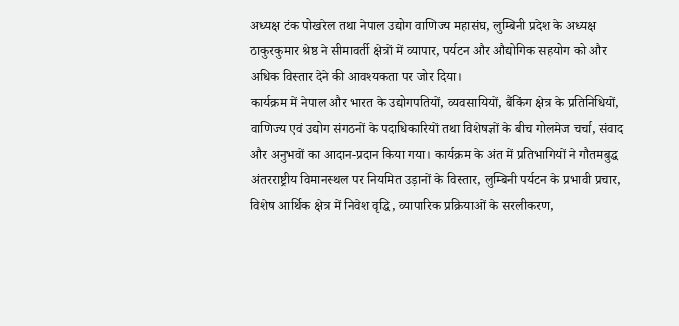अध्यक्ष टंक पोखरेल तथा नेपाल उद्योग वाणिज्य महासंघ, लुम्बिनी प्रदेश के अध्यक्ष ठाकुरकुमार श्रेष्ठ ने सीमावर्ती क्षेत्रों में व्यापार, पर्यटन और औद्योगिक सहयोग को और अधिक विस्तार देने की आवश्यकता पर जोर दिया।
कार्यक्रम में नेपाल और भारत के उद्योगपतियों, व्यवसायियों, बैंकिंग क्षेत्र के प्रतिनिधियों, वाणिज्य एवं उद्योग संगठनों के पदाधिकारियों तथा विशेषज्ञों के बीच गोलमेज चर्चा, संवाद और अनुभवों का आदान-प्रदान किया गया। कार्यक्रम के अंत में प्रतिभागियों ने गौतमबुद्ध अंतरराष्ट्रीय विमानस्थल पर नियमित उड़ानों के विस्तार, लुम्बिनी पर्यटन के प्रभावी प्रचार, विशेष आर्थिक क्षेत्र में निवेश वृद्धि, व्यापारिक प्रक्रियाओं के सरलीकरण,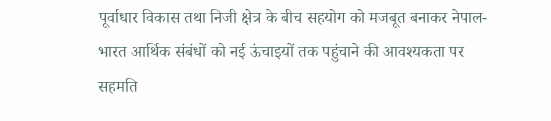पूर्वाधार विकास तथा निजी क्षेत्र के बीच सहयोग को मजबूत बनाकर नेपाल-भारत आर्थिक संबंधों को नई ऊंचाइयों तक पहुंचाने की आवश्यकता पर सहमति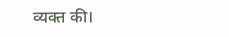व्यक्त की।